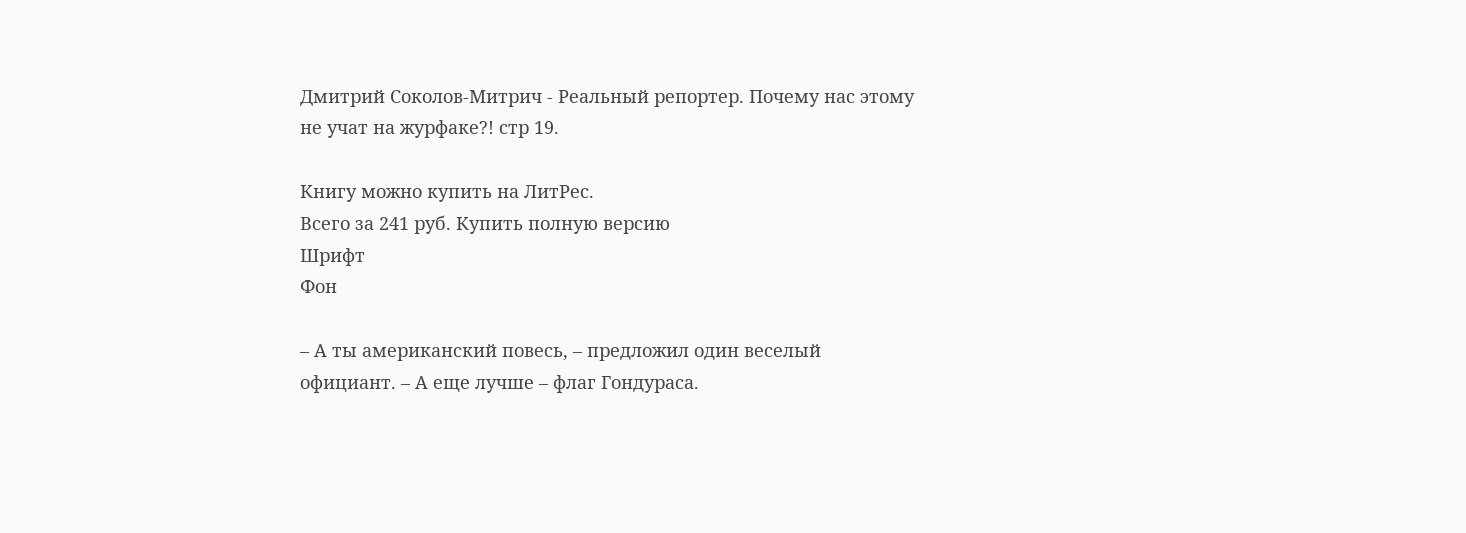Дмитрий Соколов-Митрич - Реальный репортер. Почему нас этому не учат на журфаке?! стр 19.

Книгу можно купить на ЛитРес.
Всего за 241 руб. Купить полную версию
Шрифт
Фон

– А ты американский повесь, – предложил один веселый официант. – А еще лучше – флаг Гондураса.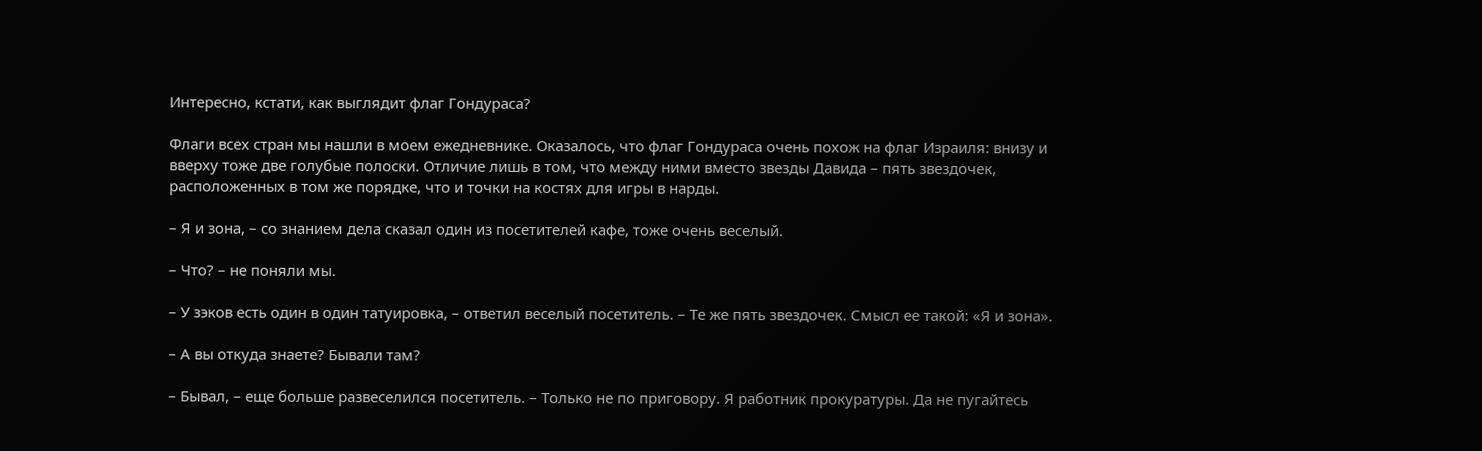Интересно, кстати, как выглядит флаг Гондураса?

Флаги всех стран мы нашли в моем ежедневнике. Оказалось, что флаг Гондураса очень похож на флаг Израиля: внизу и вверху тоже две голубые полоски. Отличие лишь в том, что между ними вместо звезды Давида – пять звездочек, расположенных в том же порядке, что и точки на костях для игры в нарды.

– Я и зона, – со знанием дела сказал один из посетителей кафе, тоже очень веселый.

– Что? – не поняли мы.

– У зэков есть один в один татуировка, – ответил веселый посетитель. – Те же пять звездочек. Смысл ее такой: «Я и зона».

– А вы откуда знаете? Бывали там?

– Бывал, – еще больше развеселился посетитель. – Только не по приговору. Я работник прокуратуры. Да не пугайтесь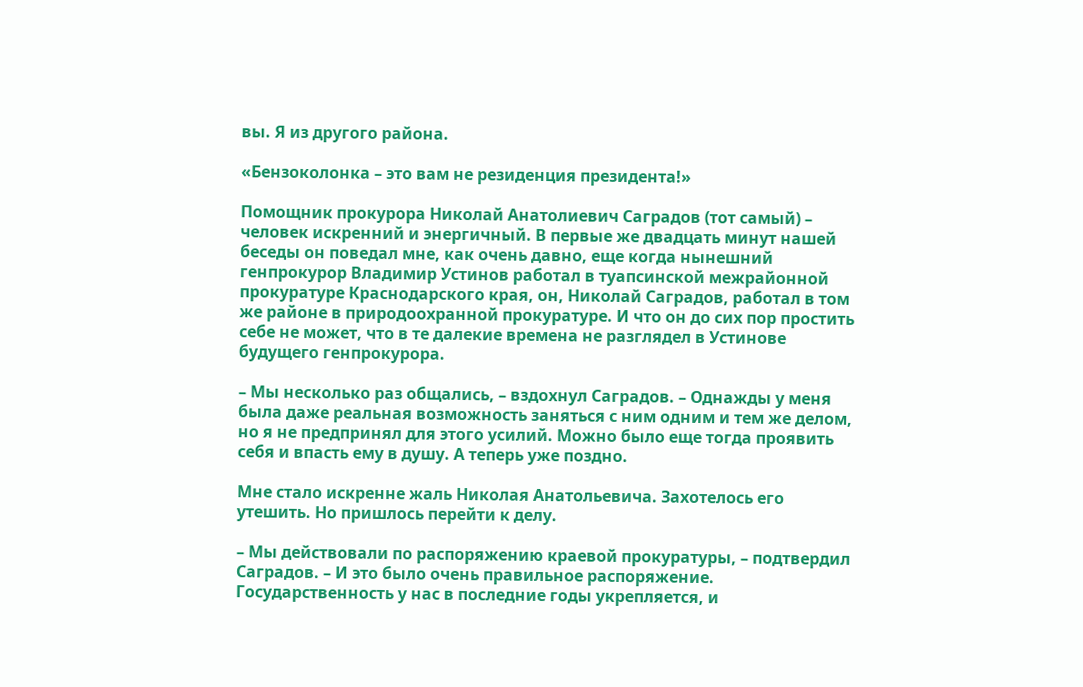вы. Я из другого района.

«Бензоколонка – это вам не резиденция президента!»

Помощник прокурора Николай Анатолиевич Саградов (тот самый) – человек искренний и энергичный. В первые же двадцать минут нашей беседы он поведал мне, как очень давно, еще когда нынешний генпрокурор Владимир Устинов работал в туапсинской межрайонной прокуратуре Краснодарского края, он, Николай Саградов, работал в том же районе в природоохранной прокуратуре. И что он до сих пор простить себе не может, что в те далекие времена не разглядел в Устинове будущего генпрокурора.

– Мы несколько раз общались, – вздохнул Саградов. – Однажды у меня была даже реальная возможность заняться с ним одним и тем же делом, но я не предпринял для этого усилий. Можно было еще тогда проявить себя и впасть ему в душу. А теперь уже поздно.

Мне стало искренне жаль Николая Анатольевича. Захотелось его утешить. Но пришлось перейти к делу.

– Мы действовали по распоряжению краевой прокуратуры, – подтвердил Саградов. – И это было очень правильное распоряжение. Государственность у нас в последние годы укрепляется, и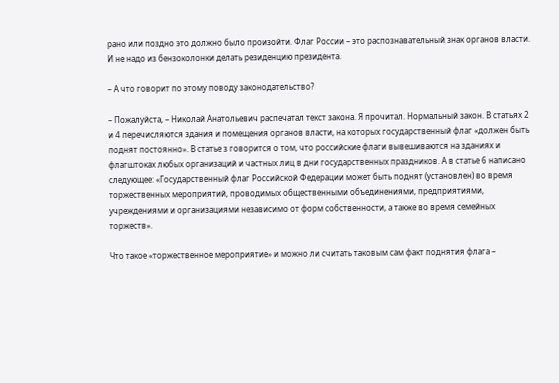рано или поздно это должно было произойти. Флаг России – это распознавательный знак органов власти. И не надо из бензоколонки делать резиденцию президента.

– А что говорит по этому поводу законодательство?

– Пожалуйста, – Николай Анатольевич распечатал текст закона. Я прочитал. Нормальный закон. В статьях 2 и 4 перечисляются здания и помещения органов власти, на которых государственный флаг «должен быть поднят постоянно». В статье з говорится о том, что российские флаги вывешиваются на зданиях и флагштоках любых организаций и частных лиц в дни государственных праздников. А в статье 6 написано следующее: «Государственный флаг Российской Федерации может быть поднят (установлен) во время торжественных мероприятий, проводимых общественными объединениями, предприятиями, учреждениями и организациями независимо от форм собственности, а также во время семейных торжеств».

Что такое «торжественное мероприятие» и можно ли считать таковым сам факт поднятия флага –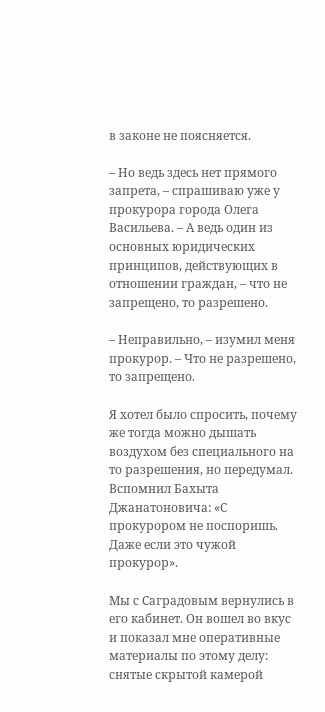в законе не поясняется.

– Но ведь здесь нет прямого запрета, – спрашиваю уже у прокурора города Олега Васильева. – А ведь один из основных юридических принципов, действующих в отношении граждан, – что не запрещено, то разрешено.

– Неправильно, – изумил меня прокурор. – Что не разрешено, то запрещено.

Я хотел было спросить, почему же тогда можно дышать воздухом без специального на то разрешения, но передумал. Вспомнил Бахыта Джанатоновича: «С прокурором не поспоришь. Даже если это чужой прокурор».

Мы с Саградовым вернулись в его кабинет. Он вошел во вкус и показал мне оперативные материалы по этому делу: снятые скрытой камерой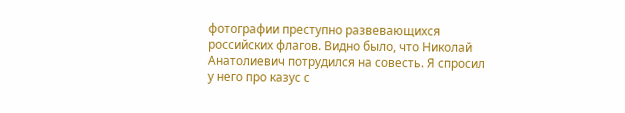фотографии преступно развевающихся российских флагов. Видно было, что Николай Анатолиевич потрудился на совесть. Я спросил у него про казус с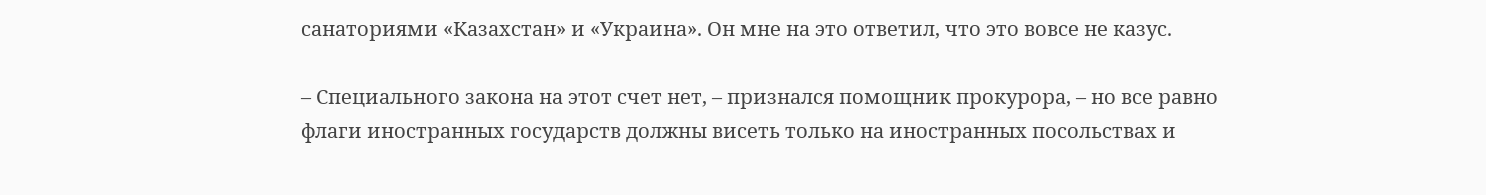санаториями «Казахстан» и «Украина». Он мне на это ответил, что это вовсе не казус.

– Специального закона на этот счет нет, – признался помощник прокурора, – но все равно флаги иностранных государств должны висеть только на иностранных посольствах и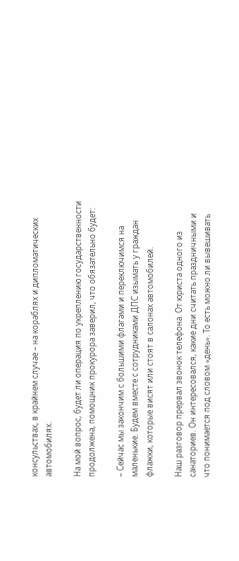консульствах, в крайнем случае – на кораблях и дипломатических автомобилях.

На мой вопрос, будет ли операция по укреплению государственности продолжена, помощник прокурора заверил, что обязательно будет:

– Сейчас мы закончим с большими флагами и переключимся на маленькие. Будем вместе с сотрудниками ДПС изымать у граждан флажки, которые висят или стоят в салонах автомобилей.

Наш разговор прервал звонок телефона. От юриста одного из санаториев. Он интересовался, какие дни считать праздничными и что понимается под словом «день». То есть можно ли вывешивать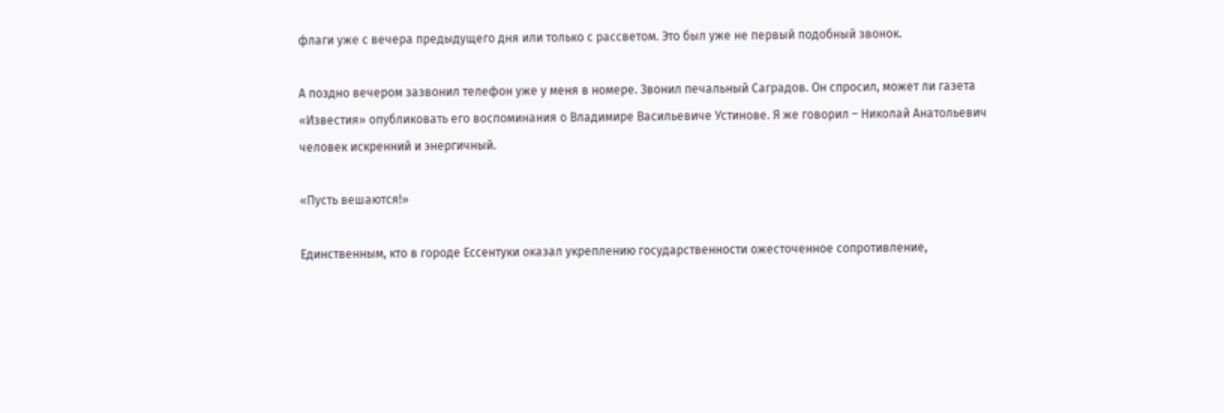флаги уже с вечера предыдущего дня или только с рассветом. Это был уже не первый подобный звонок.

А поздно вечером зазвонил телефон уже у меня в номере. Звонил печальный Саградов. Он спросил, может ли газета «Известия» опубликовать его воспоминания о Владимире Васильевиче Устинове. Я же говорил – Николай Анатольевич человек искренний и энергичный.

«Пусть вешаются!»

Единственным, кто в городе Ессентуки оказал укреплению государственности ожесточенное сопротивление,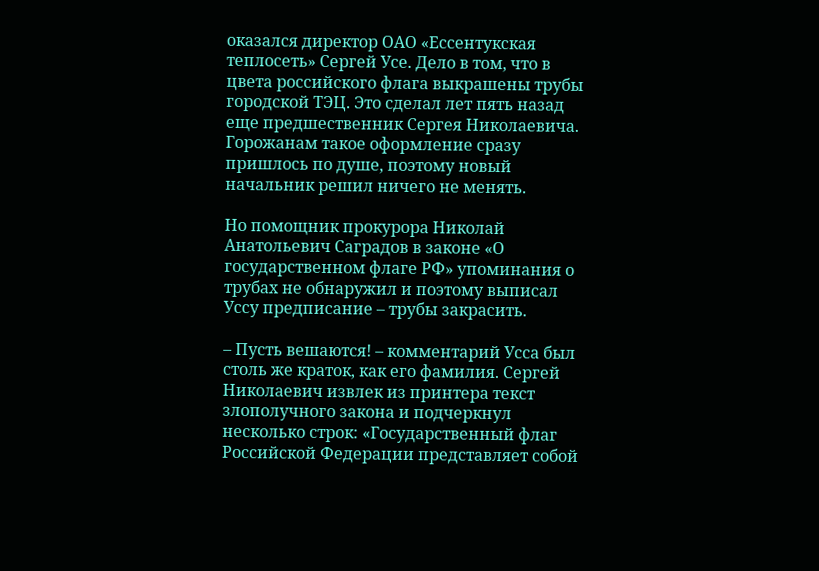оказался директор ОАО «Ессентукская теплосеть» Сергей Усе. Дело в том, что в цвета российского флага выкрашены трубы городской ТЭЦ. Это сделал лет пять назад еще предшественник Сергея Николаевича. Горожанам такое оформление сразу пришлось по душе, поэтому новый начальник решил ничего не менять.

Но помощник прокурора Николай Анатольевич Саградов в законе «О государственном флаге РФ» упоминания о трубах не обнаружил и поэтому выписал Уссу предписание – трубы закрасить.

– Пусть вешаются! – комментарий Усса был столь же краток, как его фамилия. Сергей Николаевич извлек из принтера текст злополучного закона и подчеркнул несколько строк: «Государственный флаг Российской Федерации представляет собой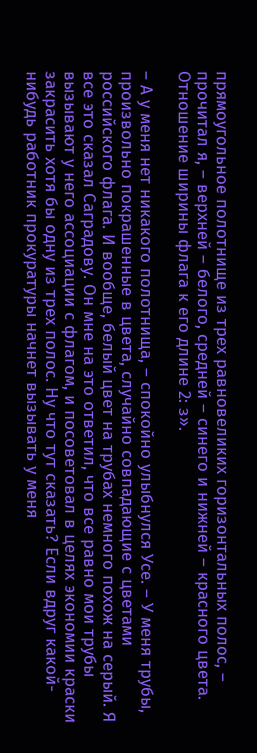прямоугольное полотнище из трех равновеликих горизонтальных полос, – прочитал я, – верхней – белого, средней – синего и нижней – красного цвета. Отношение ширины флага к его длине 2: з».

– А у меня нет никакого полотнища, – спокойно улыбнулся Усе. – У меня трубы, произвольно покрашенные в цвета, случайно совпадающие с цветами российского флага. И вообще, белый цвет на трубах немного похож на серый. Я все это сказал Саградову. Он мне на это ответил, что все равно мои трубы вызывают у него ассоциации с флагом, и посоветовал в целях экономии краски закрасить хотя бы одну из трех полос. Ну что тут сказать? Если вдруг какой-нибудь работник прокуратуры начнет вызывать у меня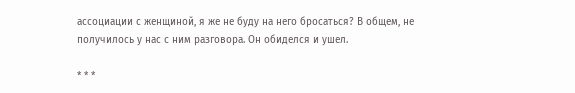ассоциации с женщиной, я же не буду на него бросаться? В общем, не получилось у нас с ним разговора. Он обиделся и ушел.

* * *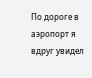По дороге в аэропорт я вдруг увидел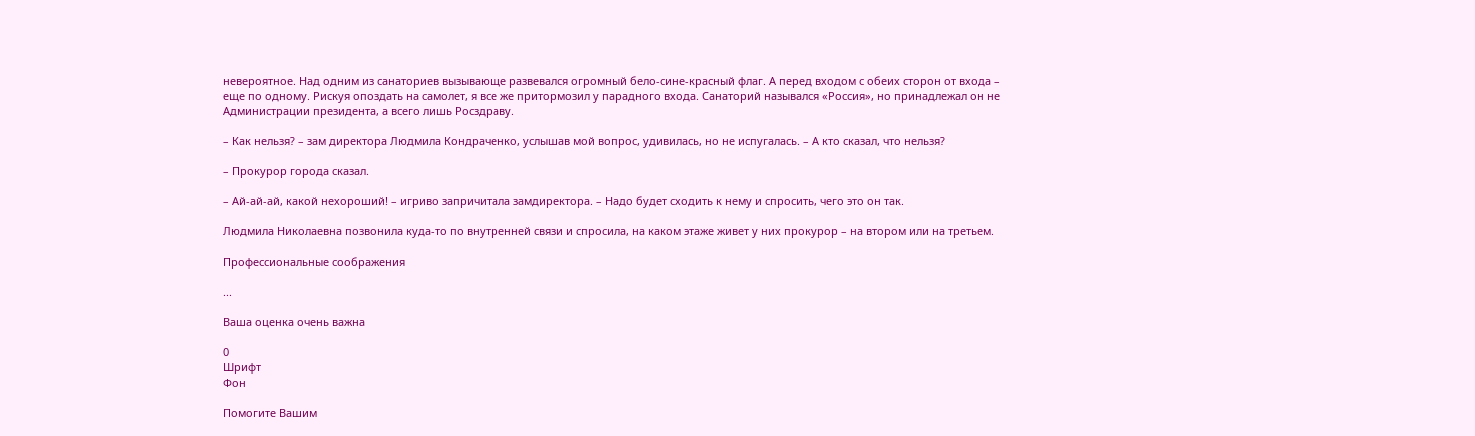невероятное. Над одним из санаториев вызывающе развевался огромный бело-сине-красный флаг. А перед входом с обеих сторон от входа – еще по одному. Рискуя опоздать на самолет, я все же притормозил у парадного входа. Санаторий назывался «Россия», но принадлежал он не Администрации президента, а всего лишь Росздраву.

– Как нельзя? – зам директора Людмила Кондраченко, услышав мой вопрос, удивилась, но не испугалась. – А кто сказал, что нельзя?

– Прокурор города сказал.

– Ай-ай-ай, какой нехороший! – игриво запричитала замдиректора. – Надо будет сходить к нему и спросить, чего это он так.

Людмила Николаевна позвонила куда-то по внутренней связи и спросила, на каком этаже живет у них прокурор – на втором или на третьем.

Профессиональные соображения

...

Ваша оценка очень важна

0
Шрифт
Фон

Помогите Вашим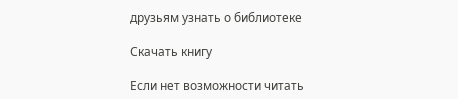друзьям узнать о библиотеке

Скачать книгу

Если нет возможности читать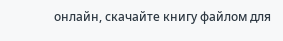онлайн, скачайте книгу файлом для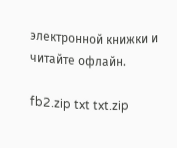электронной книжки и читайте офлайн.

fb2.zip txt txt.zip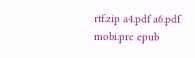rtf.zip a4.pdf a6.pdf mobi.prc epub